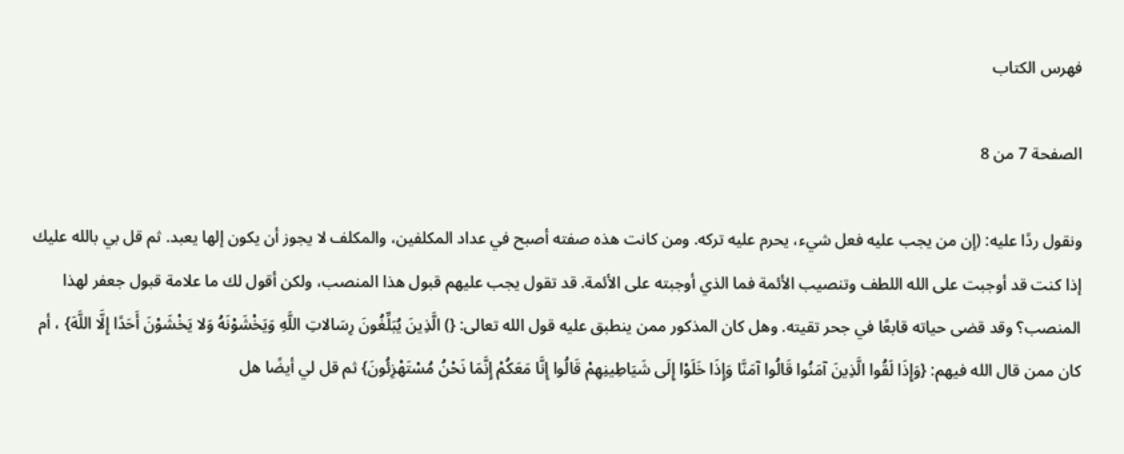فهرس الكتاب

الصفحة 7 من 8

ونقول ردًا عليه: (إن من يجب عليه فعل شيء، يحرم عليه تركه. ومن كانت هذه صفته أصبح في عداد المكلفين، والمكلف لا يجوز أن يكون إلها يعبد. ثم قل بي بالله عليك إذا كنت قد أوجبت على الله اللطف وتنصيب الأئمة فما الذي أوجبته على الأئمة. قد تقول يجب عليهم قبول هذا المنصب، ولكن أقول لك ما علامة قبول جعفر لهذا المنصب؟ وقد قضى حياته قابعًا في جحر تقيته. وهل كان المذكور ممن ينطبق عليه قول الله تعالى: {) الَّذِينَ يُبَلِّغُونَ رِسَالاتِ اللَّهِ وَيَخْشَوْنَهُ وَلا يَخْشَوْنَ أَحَدًا إِلَّا اللَّهَ} ، أم كان ممن قال الله فيهم: {وَإِذَا لَقُوا الَّذِينَ آمَنُوا قَالُوا آمَنَّا وَإِذَا خَلَوْا إِلَى شَيَاطِينِهِمْ قَالُوا إِنَّا مَعَكُمْ إِنَّمَا نَحْنُ مُسْتَهْزِئُونَ} ثم قل لي أيضًا هل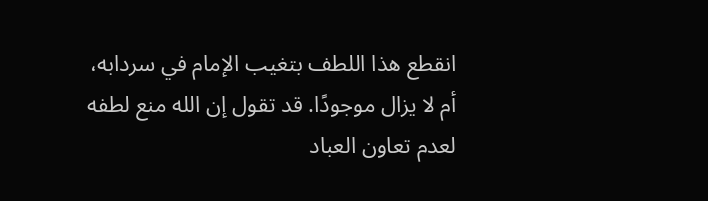انقطع هذا اللطف بتغيب الإمام في سردابه، أم لا يزال موجودًا. قد تقول إن الله منع لطفه لعدم تعاون العباد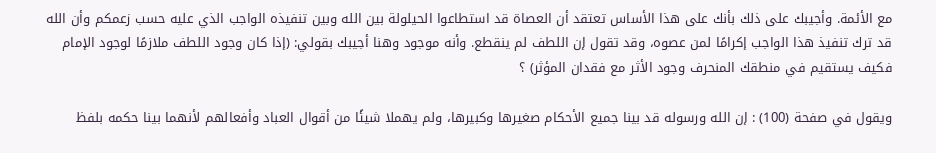مع الأئمة. وأجيبك على ذلك بأنك على هذا الأساس تعتقد أن العصاة قد استطاعوا الحيلولة بين الله وبين تنفيذه الواجب الذي عليه حسب زعمكم وأن الله قد ترك تنفيذ هذا الواجب إكرامًا لمن عصوه، وقد تقول إن اللطف لم ينقطع. وأنه موجود وهنا أجيبك بقولي: (إذا كان وجود اللطف ملازمًا لوجود الإمام فكيف يستقيم في منطقك المنحرف وجود الأثر مع فقدان المؤثر) ؟

ويقول في صفحة (100) : إن الله ورسوله قد بينا جميع الأحكام صغيرها وكبيرها، ولم يهملا شيئًا من أقوال العباد وأفعالهم لأنهما بينا حكمه بلفظ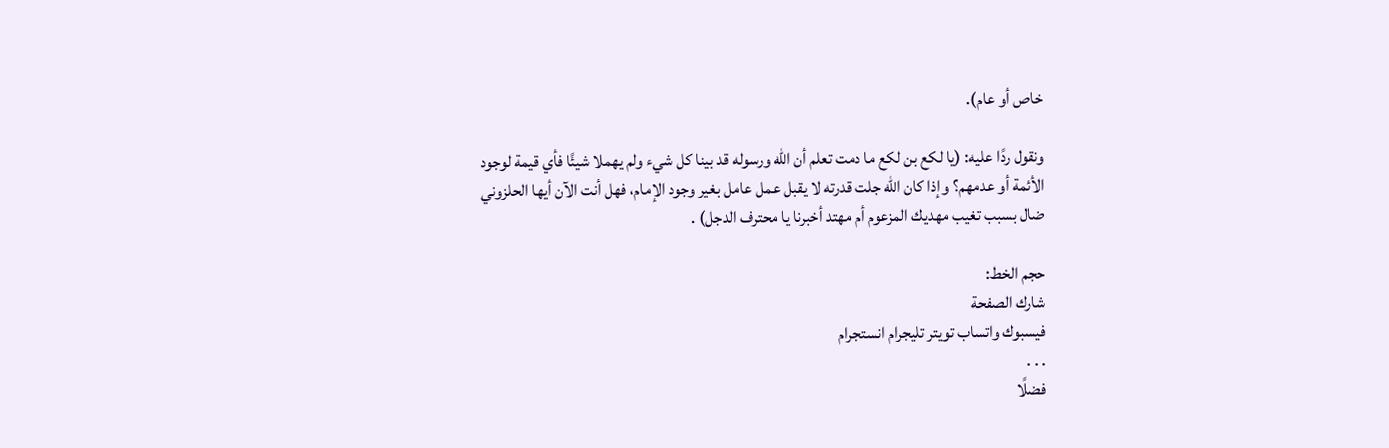خاص أو عام).

ونقول ردًا عليه: (يا لكع بن لكع ما دمت تعلم أن الله ورسوله قد بينا كل شيء ولم يهملا شيئًا فأي قيمة لوجود الأئمة أو عدمهم؟ وإذا كان الله جلت قدرته لا يقبل عمل عامل بغير وجود الإمام، فهل أنت الآن أيها الحلزوني ضال بسبب تغيب مهديك المزعوم أم مهتد أخبرنا يا محترف الدجل) .

حجم الخط:
شارك الصفحة
فيسبوك واتساب تويتر تليجرام انستجرام
. . .
فضلًا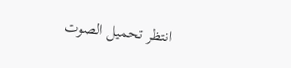انتظر تحميل الصوت